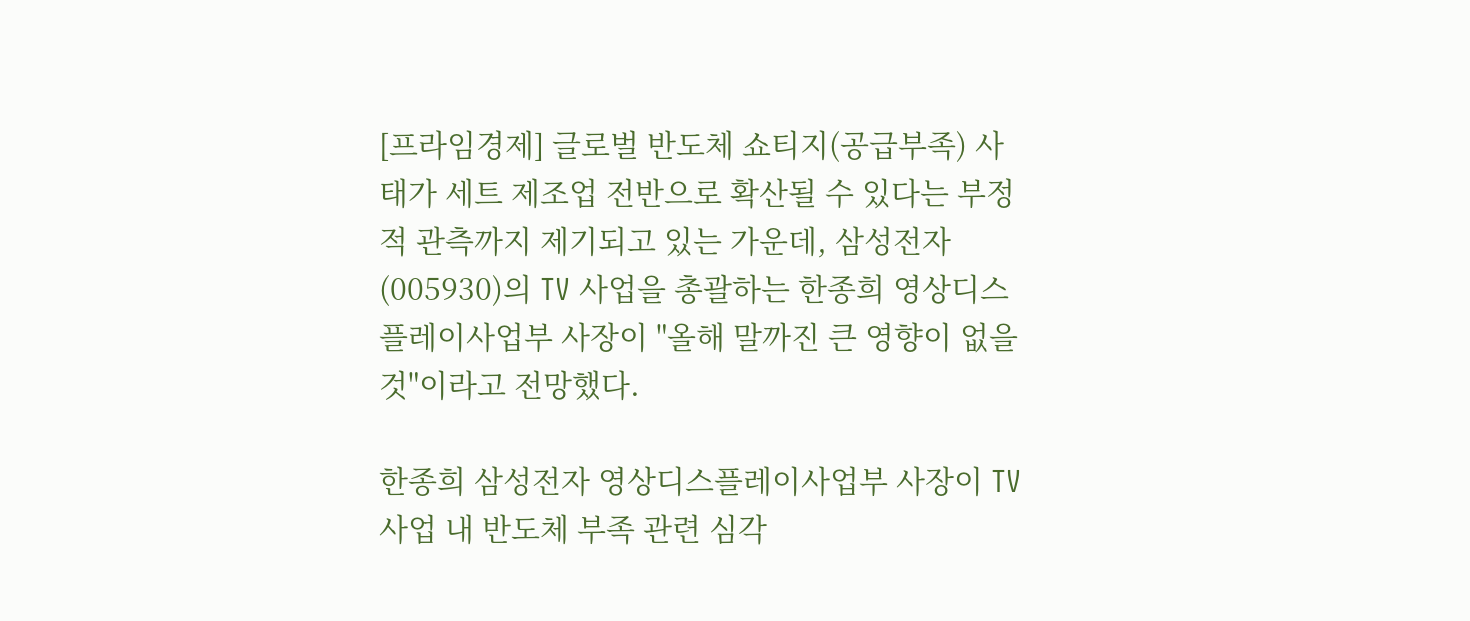[프라임경제] 글로벌 반도체 쇼티지(공급부족) 사태가 세트 제조업 전반으로 확산될 수 있다는 부정적 관측까지 제기되고 있는 가운데, 삼성전자(005930)의 TV 사업을 총괄하는 한종희 영상디스플레이사업부 사장이 "올해 말까진 큰 영향이 없을 것"이라고 전망했다.

한종희 삼성전자 영상디스플레이사업부 사장이 TV 사업 내 반도체 부족 관련 심각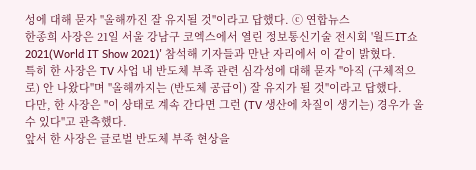성에 대해 묻자 "올해까진 잘 유지될 것"이라고 답했다. ⓒ 연합뉴스
한종희 사장은 21일 서울 강남구 코엑스에서 열린 정보통신기술 전시회 '월드IT쇼 2021(World IT Show 2021)' 참석해 기자들과 만난 자리에서 이 같이 밝혔다.
특히 한 사장은 TV 사업 내 반도체 부족 관련 심각성에 대해 묻자 "아직 (구체적으로) 안 나왔다"며 "올해까지는 (반도체 공급이) 잘 유지가 될 것"이라고 답했다.
다만, 한 사장은 "이 상태로 계속 간다면 그런 (TV 생산에 차질이 생기는) 경우가 올 수 있다"고 관측했다.
앞서 한 사장은 글로벌 반도체 부족 현상을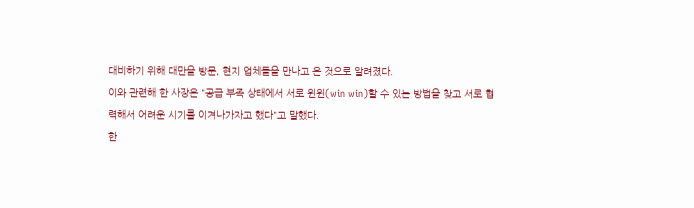대비하기 위해 대만을 방문, 현지 업체들을 만나고 온 것으로 알려졌다.
이와 관련해 한 사장은 "공급 부족 상태에서 서로 윈윈(win win)할 수 있는 방법을 찾고 서로 협력해서 어려운 시기를 이겨나가자고 했다"고 말했다.
한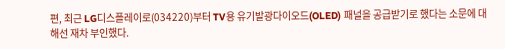편, 최근 LG디스플레이로(034220)부터 TV용 유기발광다이오드(OLED) 패널을 공급받기로 했다는 소문에 대해선 재차 부인했다.